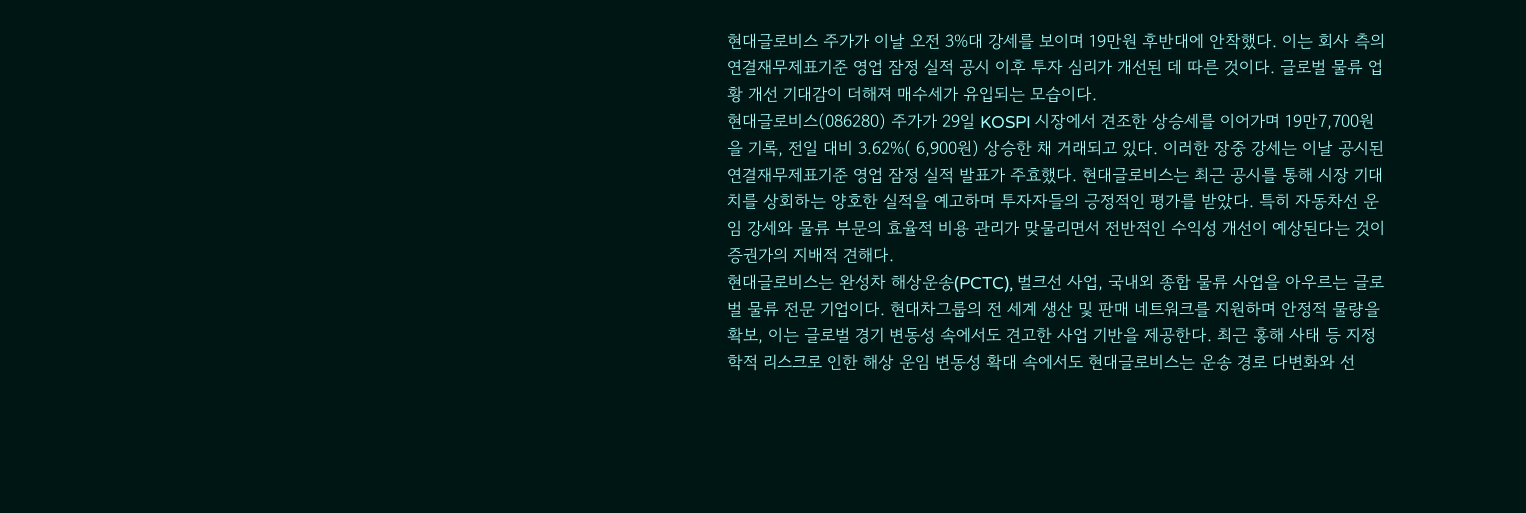현대글로비스 주가가 이날 오전 3%대 강세를 보이며 19만원 후반대에 안착했다. 이는 회사 측의 연결재무제표기준 영업 잠정 실적 공시 이후 투자 심리가 개선된 데 따른 것이다. 글로벌 물류 업황 개선 기대감이 더해져 매수세가 유입되는 모습이다.
현대글로비스(086280) 주가가 29일 KOSPI 시장에서 견조한 상승세를 이어가며 19만7,700원을 기록, 전일 대비 3.62%( 6,900원) 상승한 채 거래되고 있다. 이러한 장중 강세는 이날 공시된 연결재무제표기준 영업 잠정 실적 발표가 주효했다. 현대글로비스는 최근 공시를 통해 시장 기대치를 상회하는 양호한 실적을 예고하며 투자자들의 긍정적인 평가를 받았다. 특히 자동차선 운임 강세와 물류 부문의 효율적 비용 관리가 맞물리면서 전반적인 수익성 개선이 예상된다는 것이 증권가의 지배적 견해다.
현대글로비스는 완성차 해상운송(PCTC), 벌크선 사업, 국내외 종합 물류 사업을 아우르는 글로벌 물류 전문 기업이다. 현대차그룹의 전 세계 생산 및 판매 네트워크를 지원하며 안정적 물량을 확보, 이는 글로벌 경기 변동성 속에서도 견고한 사업 기반을 제공한다. 최근 홍해 사태 등 지정학적 리스크로 인한 해상 운임 변동성 확대 속에서도 현대글로비스는 운송 경로 다변화와 선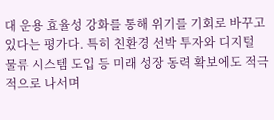대 운용 효율성 강화를 통해 위기를 기회로 바꾸고 있다는 평가다. 특히 친환경 선박 투자와 디지털 물류 시스템 도입 등 미래 성장 동력 확보에도 적극적으로 나서며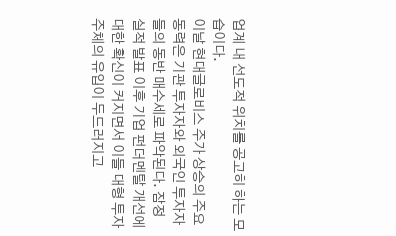업계 내 선도적 위치를 공고히 하는 모습이다.
이날 현대글로비스 주가 상승의 주요 동력은 기관 투자자와 외국인 투자자들의 동반 매수세로 파악된다. 잠정 실적 발표 이후 기업 펀더멘탈 개선에 대한 확신이 커지면서 이들 대형 투자 주체의 유입이 두드러지고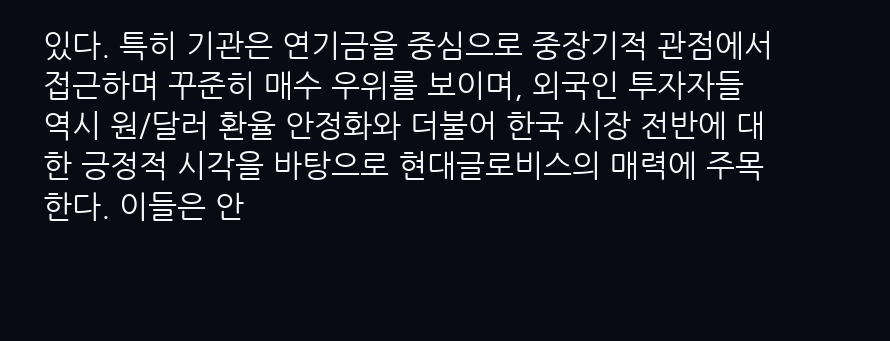있다. 특히 기관은 연기금을 중심으로 중장기적 관점에서 접근하며 꾸준히 매수 우위를 보이며, 외국인 투자자들 역시 원/달러 환율 안정화와 더불어 한국 시장 전반에 대한 긍정적 시각을 바탕으로 현대글로비스의 매력에 주목한다. 이들은 안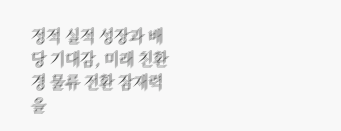정적 실적 성장과 배당 기대감, 미래 친환경 물류 전환 잠재력을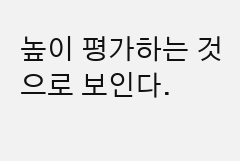높이 평가하는 것으로 보인다.